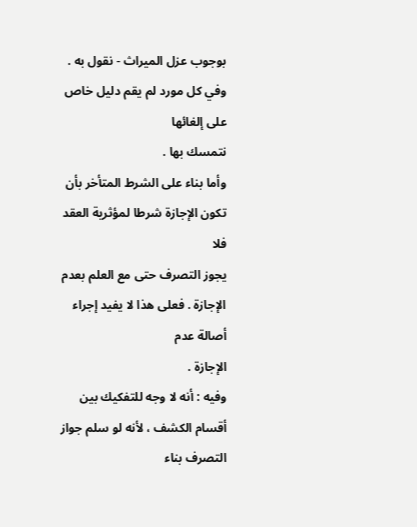بوجوب عزل الميراث - نقول به . وفي كل مورد لم يقم دليل خاص على إلغائها
نتمسك بها .
وأما بناء على الشرط المتأخر بأن تكون الإجازة شرطا لمؤثرية العقد فلا
يجوز التصرف حتى مع العلم بعدم الإجازة . فعلى هذا لا يفيد إجراء أصالة عدم
الإجازة .
وفيه : أنه لا وجه للتفكيك بين أقسام الكشف ، لأنه لو سلم جواز التصرف بناء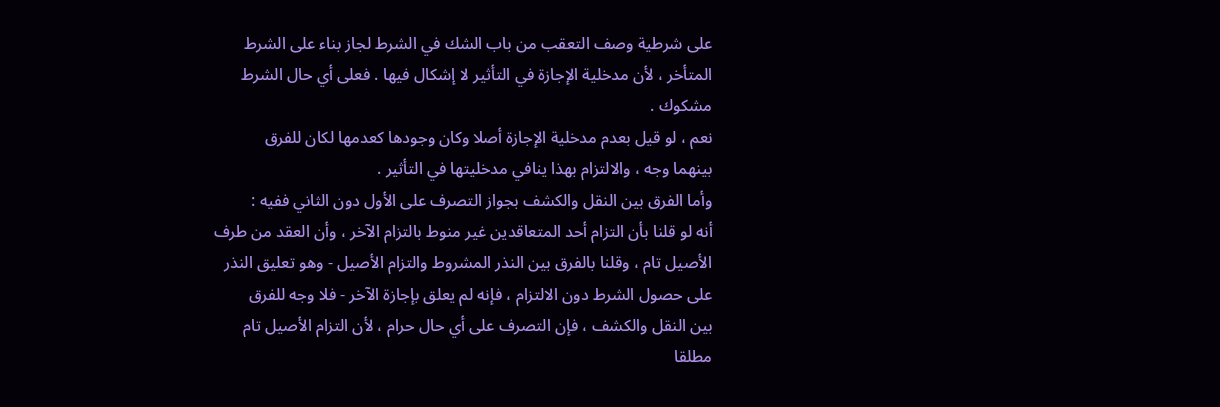على شرطية وصف التعقب من باب الشك في الشرط لجاز بناء على الشرط
المتأخر ، لأن مدخلية الإجازة في التأثير لا إشكال فيها . فعلى أي حال الشرط
مشكوك .
نعم ، لو قيل بعدم مدخلية الإجازة أصلا وكان وجودها كعدمها لكان للفرق
بينهما وجه ، والالتزام بهذا ينافي مدخليتها في التأثير .
وأما الفرق بين النقل والكشف بجواز التصرف على الأول دون الثاني ففيه :
أنه لو قلنا بأن التزام أحد المتعاقدين غير منوط بالتزام الآخر ، وأن العقد من طرف
الأصيل تام ، وقلنا بالفرق بين النذر المشروط والتزام الأصيل - وهو تعليق النذر
على حصول الشرط دون الالتزام ، فإنه لم يعلق بإجازة الآخر - فلا وجه للفرق
بين النقل والكشف ، فإن التصرف على أي حال حرام ، لأن التزام الأصيل تام
مطلقا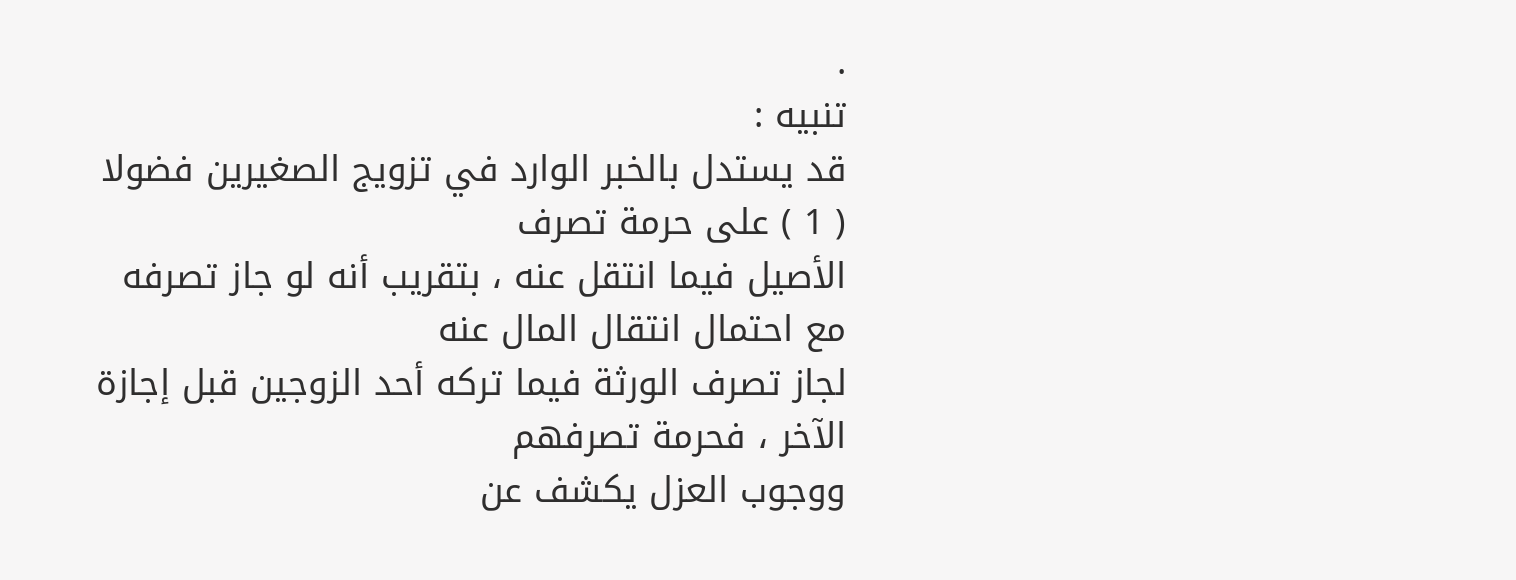.
تنبيه :
قد يستدل بالخبر الوارد في تزويج الصغيرين فضولا ( 1 ) على حرمة تصرف
الأصيل فيما انتقل عنه ، بتقريب أنه لو جاز تصرفه مع احتمال انتقال المال عنه
لجاز تصرف الورثة فيما تركه أحد الزوجين قبل إجازة الآخر ، فحرمة تصرفهم
ووجوب العزل يكشف عن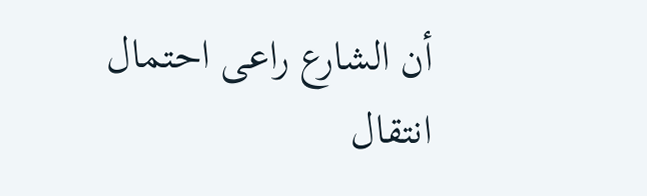أن الشارع راعى احتمال انتقال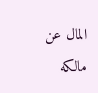المال عن مالكه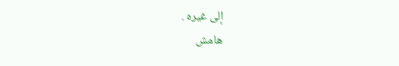إلى غيره .
هامش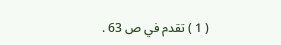( 1 ) تقدم في ص 63 .